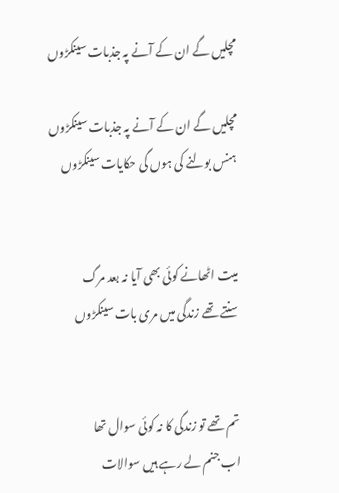مچلیں گے ان کے آنے پہ جذبات سینکڑوں

مچلیں گے ان کے آنے پہ جذبات سینکڑوں
ہنس بولنے کی ہوں گی حکایات سینکڑوں


میت اٹھانے کوئی بھی آیا نہ بعد مرگ
سنتے تھے زندگی میں مری بات سینکڑوں


تم تھے تو زندگی کا نہ کوئی سوال تھا
اب جنم لے رہے ہیں سوالات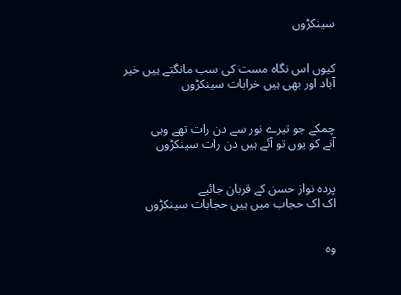سینکڑوں


کیوں اس نگاہ مست کی سب مانگتے ہیں خیر
آباد اور بھی ہیں خرابات سینکڑوں


چمکے جو تیرے نور سے دن رات تھے وہی
آنے کو یوں تو آئے ہیں دن رات سینکڑوں


پردہ نواز حسن کے قربان جائیے
اک اک حجاب میں ہیں حجابات سینکڑوں


وہ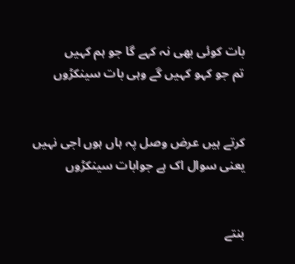بات کوئی بھی نہ کہے گا جو ہم کہیں
تم جو کہو کہیں گے وہی بات سینکڑوں


کرتے ہیں عرض وصل پہ ہاں ہوں اجی نہیں
یعنی سوال اک ہے جوابات سینکڑوں


بنتے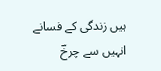ہیں زندگی کے فسانے انہیں سے چرخؔ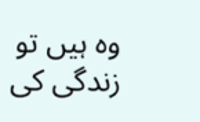وہ ہیں تو زندگی کی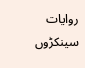روایات سینکڑوں